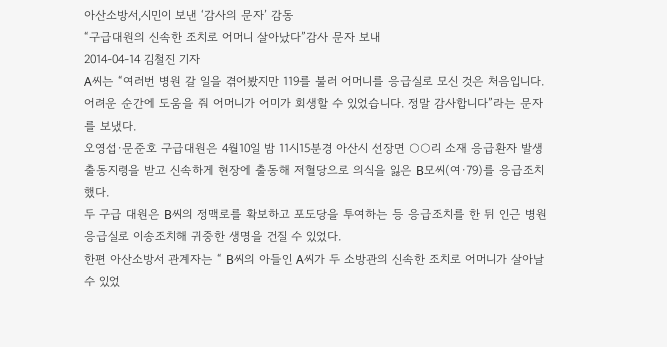아산소방서,시민이 보낸 ‘감사의 문자’ 감동
“구급대원의 신속한 조치로 어머니 살아났다”감사 문자 보내
2014-04-14 김철진 기자
A씨는 “여러번 병원 갈 일을 겪어봤지만 119를 불러 어머니를 응급실로 모신 것은 처음입니다. 어려운 순간에 도움을 줘 어머니가 어미가 회생할 수 있었습니다. 정말 감사합니다”라는 문자를 보냈다.
오영섭·문준호 구급대원은 4월10일 밤 11시15분경 아산시 선장면 ○○리 소재 응급환자 발생 출동지령을 받고 신속하게 현장에 출동해 저혈당으로 의식을 잃은 B모씨(여·79)를 응급조치 했다.
두 구급 대원은 B씨의 정맥로를 확보하고 포도당을 투여하는 등 응급조치를 한 뒤 인근 병원 응급실로 이송조치해 귀중한 생명을 건질 수 있었다.
한편 아산소방서 관계자는 “ B씨의 아들인 A씨가 두 소방관의 신속한 조치로 어머니가 살아날 수 있었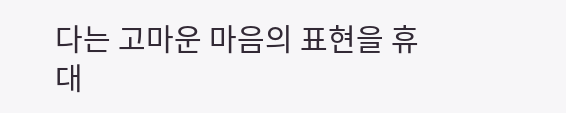다는 고마운 마음의 표현을 휴대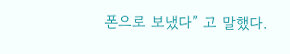폰으로 보냈다” 고 말했다.